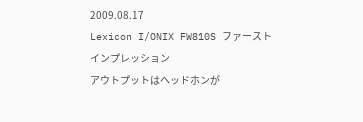2009.08.17
Lexicon I/ONIX FW810S ファーストインプレッション
アウトプットはヘッドホンが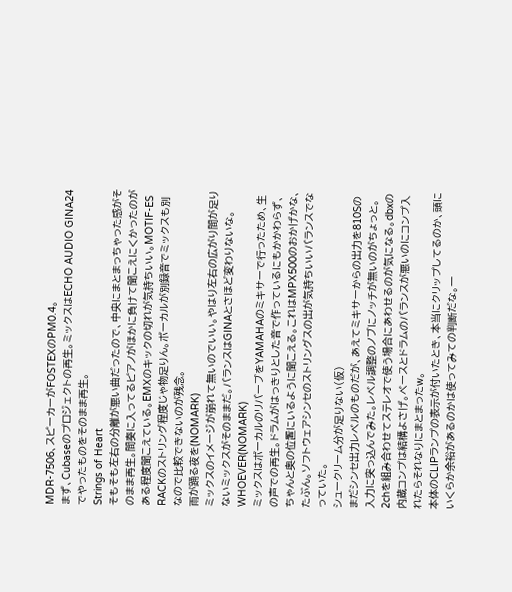MDR-7506、スピーカーがFOSTEXのPM0.4。
まず、Cubaseのプロジェクトの再生。ミックスはECHO AUDIO GINA24でやったものをそのまま再生。
Strings of Heart
そもそも左右の分離が悪い曲だったので、中央にまとまっちゃった感がそのまま再生。間奏に入ってるピアノがほかに負けて聞こえにくかったのがある程度聞こえている。EMXのキックの切れが気持ちいい。MOTIF-ES RACKのストリング程度じゃ物足りん。ボーカルが別録音でミックスも別なので比較できないのが残念。
雨が踊る夜を(NOMARK)
ミックスのイメージが崩れて無いのでいい。やはり左右の広がり間が足りないミックスがそのままだ。バランスはGINAとさほど変わりないな。
WHOEVER(NOMARK)
ミックスはボーカルのリバーブをYAMAHAのミキサーで行ったため、生の声での再生。ドラムがはっきりとした音で作っているにもかかわらず、ちゃんと奥の位置にいるように聞こえる。これはMPX500のおかげかな、たぶん。ソフトウェアシンセのストリングスの出が気持ちいいバランスでなっていた。
シュークリーム分が足りない(仮)
まだシンセ出力レベルのものだが、あえてミキサーからの出力を810Sの入力に突っ込んでみた。レベル調整のノブにノッチが無いのがちょっと。2chを組み合わせてステレオで使う場合にあわせるのが気になる。dbxの内蔵コンプは結構よさげ。ベースとドラムのバランスが悪いのにコンプ入れたらそれなりにまとまったw。
本体のCLIPランプの表示が付いたとき、本当にクリップしてるのか、頭にいくらか余裕があるのかは使ってみての判断だな。一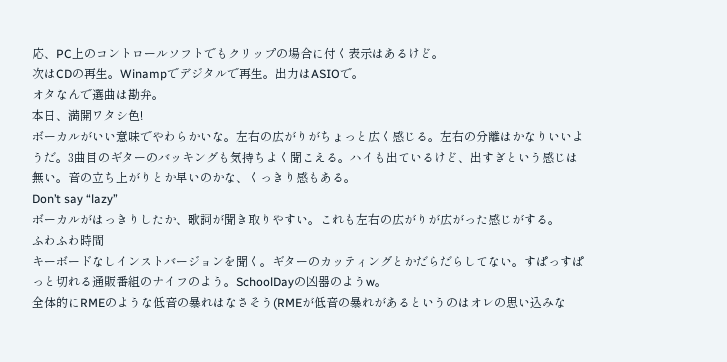応、PC上のコントロールソフトでもクリップの場合に付く表示はあるけど。
次はCDの再生。Winampでデジタルで再生。出力はASIOで。
オタなんで選曲は勘弁。
本日、満開ワタシ色!
ボーカルがいい意味でやわらかいな。左右の広がりがちょっと広く感じる。左右の分離はかなりいいようだ。3曲目のギターのバッキングも気持ちよく聞こえる。ハイも出ているけど、出すぎという感じは無い。音の立ち上がりとか早いのかな、くっきり感もある。
Don’t say “lazy”
ボーカルがはっきりしたか、歌詞が聞き取りやすい。これも左右の広がりが広がった感じがする。
ふわふわ時間
キーボードなしインストバージョンを聞く。ギターのカッティングとかだらだらしてない。すぱっすぱっと切れる通販番組のナイフのよう。SchoolDayの凶器のようw。
全体的にRMEのような低音の暴れはなさそう(RMEが低音の暴れがあるというのはオレの思い込みな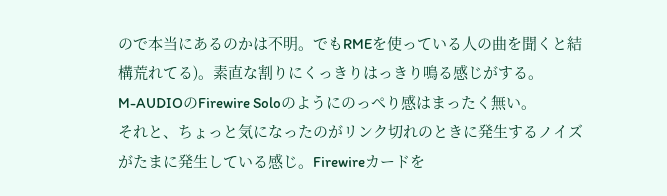ので本当にあるのかは不明。でもRMEを使っている人の曲を聞くと結構荒れてる)。素直な割りにくっきりはっきり鳴る感じがする。
M-AUDIOのFirewire Soloのようにのっぺり感はまったく無い。
それと、ちょっと気になったのがリンク切れのときに発生するノイズがたまに発生している感じ。Firewireカードを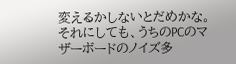変えるかしないとだめかな。それにしても、うちのPCのマザーボードのノイズ多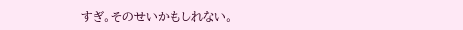すぎ。そのせいかもしれない。